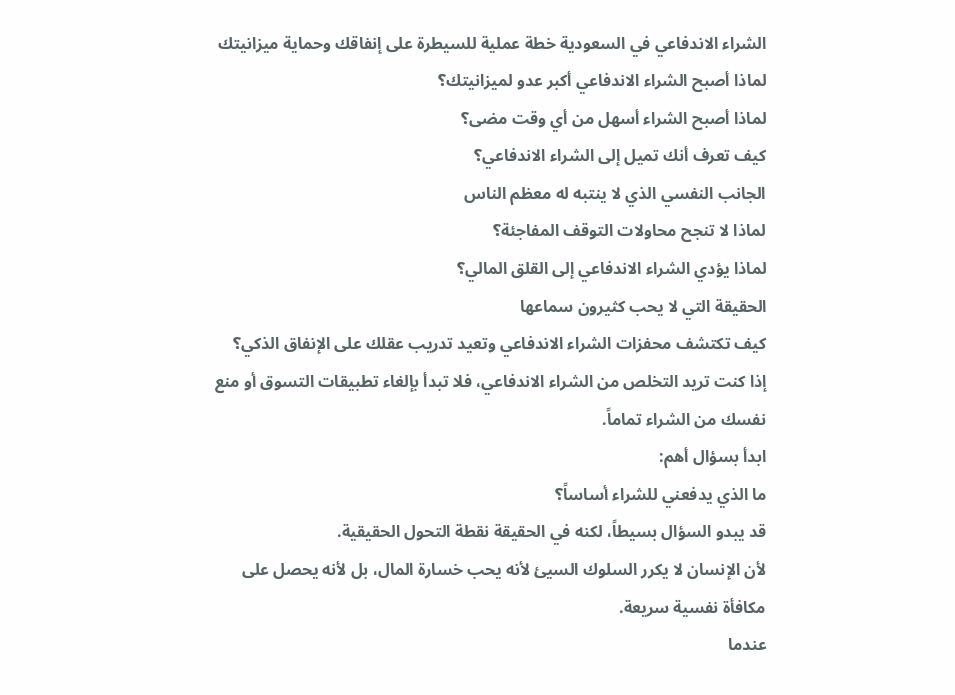الشراء الاندفاعي في السعودية خطة عملية للسيطرة على إنفاقك وحماية ميزانيتك
لماذا أصبح الشراء الاندفاعي أكبر عدو لميزانيتك؟
لماذا أصبح الشراء أسهل من أي وقت مضى؟
كيف تعرف أنك تميل إلى الشراء الاندفاعي؟
الجانب النفسي الذي لا ينتبه له معظم الناس
لماذا لا تنجح محاولات التوقف المفاجئة؟
لماذا يؤدي الشراء الاندفاعي إلى القلق المالي؟
الحقيقة التي لا يحب كثيرون سماعها
كيف تكتشف محفزات الشراء الاندفاعي وتعيد تدريب عقلك على الإنفاق الذكي؟
إذا كنت تريد التخلص من الشراء الاندفاعي، فلا تبدأ بإلغاء تطبيقات التسوق أو منع نفسك من الشراء تماماً.
ابدأ بسؤال أهم:
ما الذي يدفعني للشراء أساساً؟
قد يبدو السؤال بسيطاً، لكنه في الحقيقة نقطة التحول الحقيقية.
لأن الإنسان لا يكرر السلوك السيئ لأنه يحب خسارة المال، بل لأنه يحصل على مكافأة نفسية سريعة.
عندما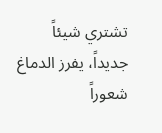تشتري شيئاً جديداً، يفرز الدماغ شعوراً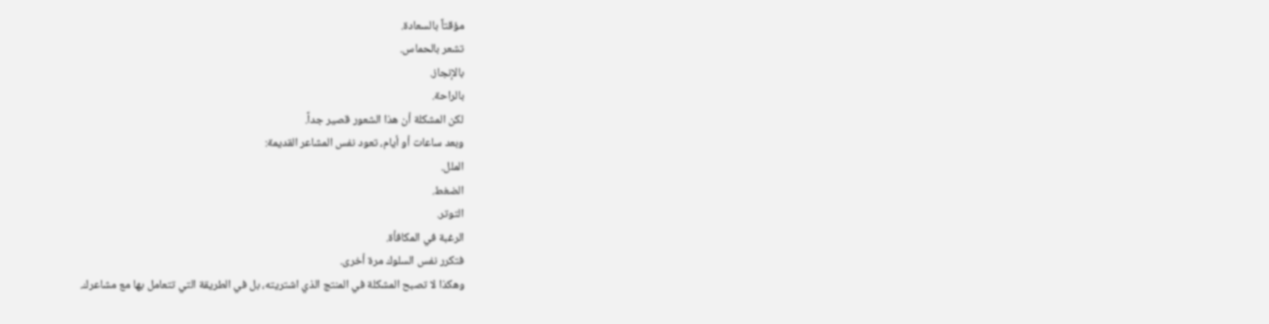مؤقتاً بالسعادة.
تشعر بالحماس.
بالإنجاز.
بالراحة.
لكن المشكلة أن هذا الشعور قصير جداً.
وبعد ساعات أو أيام، تعود نفس المشاعر القديمة:
الملل.
الضغط.
التوتر.
الرغبة في المكافأة.
فتكرر نفس السلوك مرة أخرى.
وهكذا لا تصبح المشكلة في المنتج الذي اشتريته، بل في الطريقة التي تتعامل بها مع مشاعرك.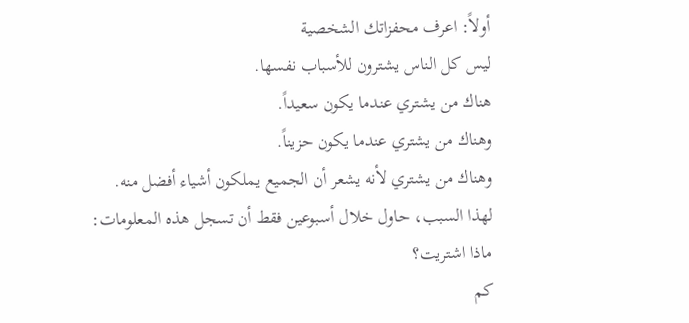أولاً: اعرف محفزاتك الشخصية
ليس كل الناس يشترون للأسباب نفسها.
هناك من يشتري عندما يكون سعيداً.
وهناك من يشتري عندما يكون حزيناً.
وهناك من يشتري لأنه يشعر أن الجميع يملكون أشياء أفضل منه.
لهذا السبب، حاول خلال أسبوعين فقط أن تسجل هذه المعلومات:
ماذا اشتريت؟
كم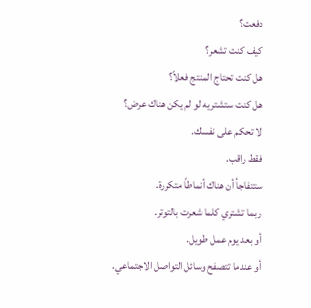دفعت؟
كيف كنت تشعر؟
هل كنت تحتاج المنتج فعلاً؟
هل كنت ستشتريه لو لم يكن هناك عرض؟
لا تحكم على نفسك.
فقط راقب.
ستتفاجأ أن هناك أنماطاً متكررة.
ربما تشتري كلما شعرت بالتوتر.
أو بعد يوم عمل طويل.
أو عندما تتصفح وسائل التواصل الاجتماعي.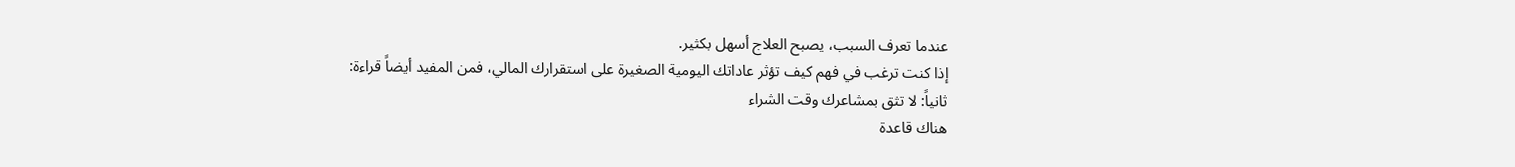عندما تعرف السبب، يصبح العلاج أسهل بكثير.
إذا كنت ترغب في فهم كيف تؤثر عاداتك اليومية الصغيرة على استقرارك المالي، فمن المفيد أيضاً قراءة:
ثانياً: لا تثق بمشاعرك وقت الشراء
هناك قاعدة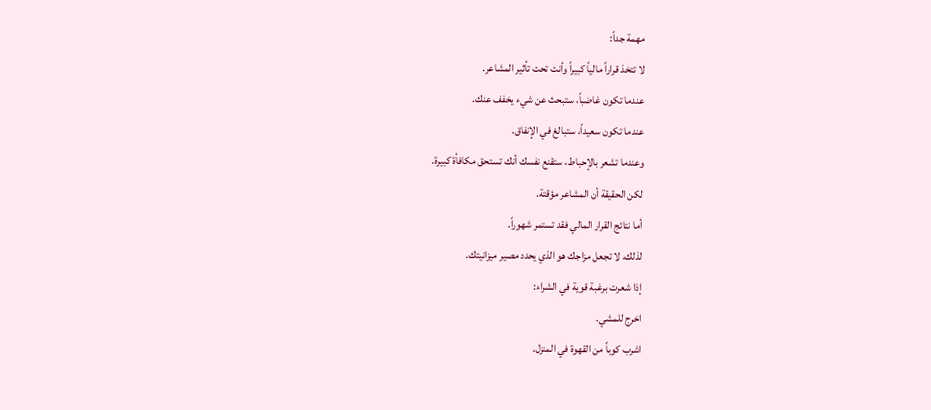مهمة جداً:
لا تتخذ قراراً مالياً كبيراً وأنت تحت تأثير المشاعر.
عندما تكون غاضباً، ستبحث عن شيء يخفف عنك.
عندما تكون سعيداً، ستبالغ في الإنفاق.
وعندما تشعر بالإحباط، ستقنع نفسك أنك تستحق مكافأة كبيرة.
لكن الحقيقة أن المشاعر مؤقتة.
أما نتائج القرار المالي فقد تستمر شهوراً.
لذلك، لا تجعل مزاجك هو الذي يحدد مصير ميزانيتك.
إذا شعرت برغبة قوية في الشراء:
اخرج للمشي.
اشرب كوباً من القهوة في المنزل.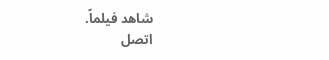شاهد فيلماً.
اتصل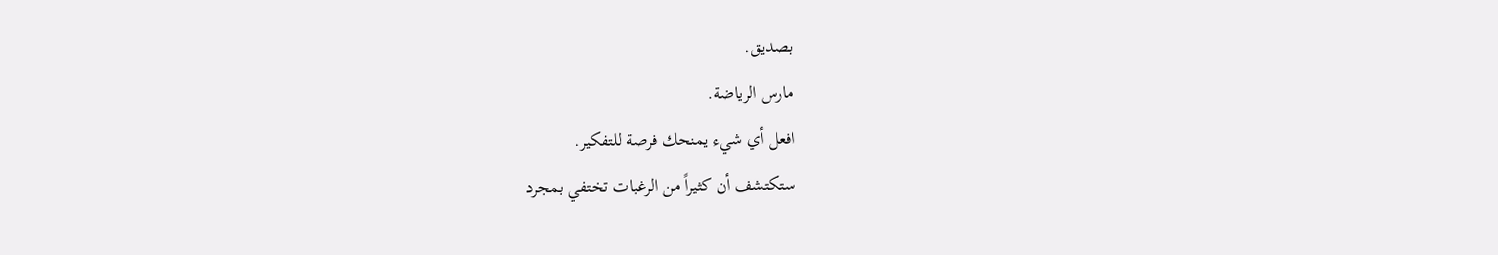بصديق.
مارس الرياضة.
افعل أي شيء يمنحك فرصة للتفكير.
ستكتشف أن كثيراً من الرغبات تختفي بمجرد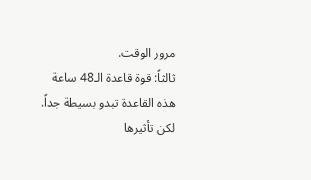مرور الوقت.
ثالثاً: قوة قاعدة الـ48 ساعة
هذه القاعدة تبدو بسيطة جداً.
لكن تأثيرها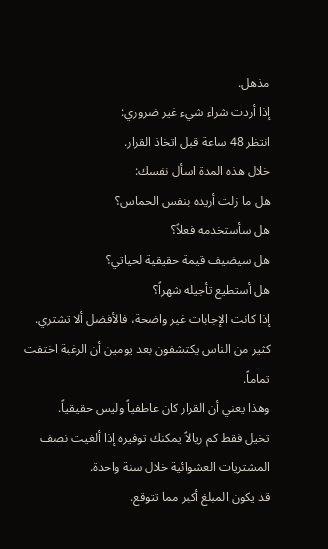مذهل.
إذا أردت شراء شيء غير ضروري:
انتظر 48 ساعة قبل اتخاذ القرار.
خلال هذه المدة اسأل نفسك:
هل ما زلت أريده بنفس الحماس؟
هل سأستخدمه فعلاً؟
هل سيضيف قيمة حقيقية لحياتي؟
هل أستطيع تأجيله شهراً؟
إذا كانت الإجابات غير واضحة، فالأفضل ألا تشتري.
كثير من الناس يكتشفون بعد يومين أن الرغبة اختفت تماماً.
وهذا يعني أن القرار كان عاطفياً وليس حقيقياً.
تخيل فقط كم ريالاً يمكنك توفيره إذا ألغيت نصف المشتريات العشوائية خلال سنة واحدة.
قد يكون المبلغ أكبر مما تتوقع.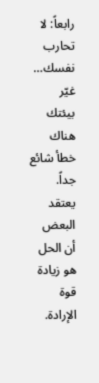رابعاً: لا تحارب نفسك… غيّر بيئتك
هناك خطأ شائع جداً.
يعتقد البعض أن الحل هو زيادة قوة الإرادة.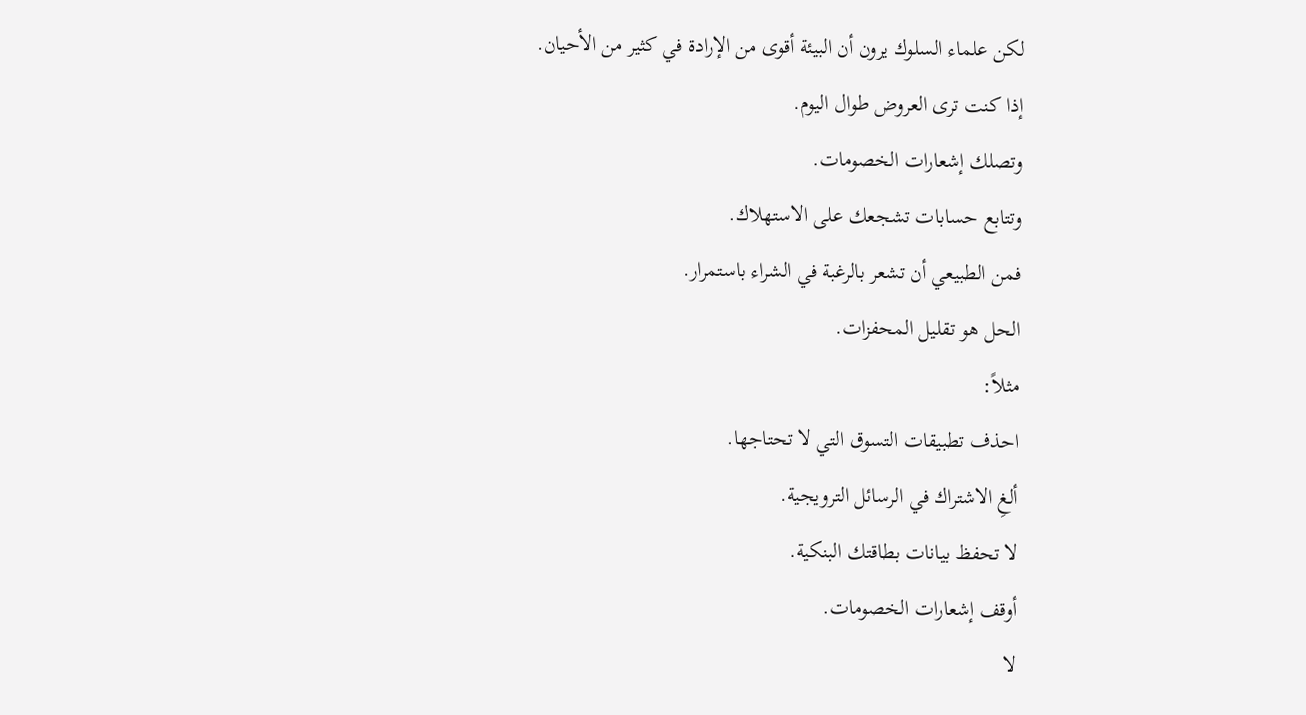لكن علماء السلوك يرون أن البيئة أقوى من الإرادة في كثير من الأحيان.
إذا كنت ترى العروض طوال اليوم.
وتصلك إشعارات الخصومات.
وتتابع حسابات تشجعك على الاستهلاك.
فمن الطبيعي أن تشعر بالرغبة في الشراء باستمرار.
الحل هو تقليل المحفزات.
مثلاً:
احذف تطبيقات التسوق التي لا تحتاجها.
ألغِ الاشتراك في الرسائل الترويجية.
لا تحفظ بيانات بطاقتك البنكية.
أوقف إشعارات الخصومات.
لا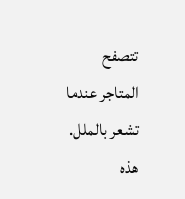تتصفح المتاجر عندما تشعر بالملل.
هذه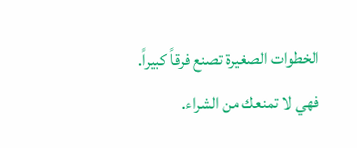الخطوات الصغيرة تصنع فرقاً كبيراً.
فهي لا تمنعك من الشراء.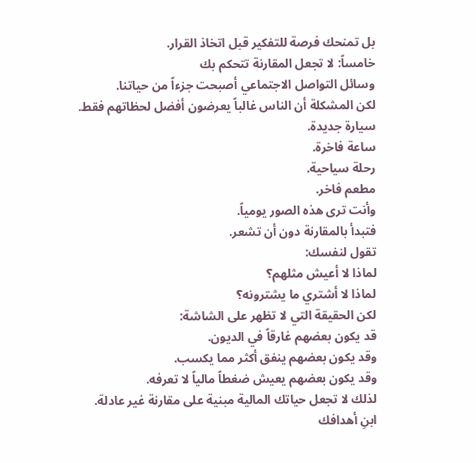بل تمنحك فرصة للتفكير قبل اتخاذ القرار.
خامساً: لا تجعل المقارنة تتحكم بك
وسائل التواصل الاجتماعي أصبحت جزءاً من حياتنا.
لكن المشكلة أن الناس غالباً يعرضون أفضل لحظاتهم فقط.
سيارة جديدة.
ساعة فاخرة.
رحلة سياحية.
مطعم فاخر.
وأنت ترى هذه الصور يومياً.
فتبدأ بالمقارنة دون أن تشعر.
تقول لنفسك:
لماذا لا أعيش مثلهم؟
لماذا لا أشتري ما يشترونه؟
لكن الحقيقة التي لا تظهر على الشاشة:
قد يكون بعضهم غارقاً في الديون.
وقد يكون بعضهم ينفق أكثر مما يكسب.
وقد يكون بعضهم يعيش ضغطاً مالياً لا تعرفه.
لذلك لا تجعل حياتك المالية مبنية على مقارنة غير عادلة.
ابنِ أهدافك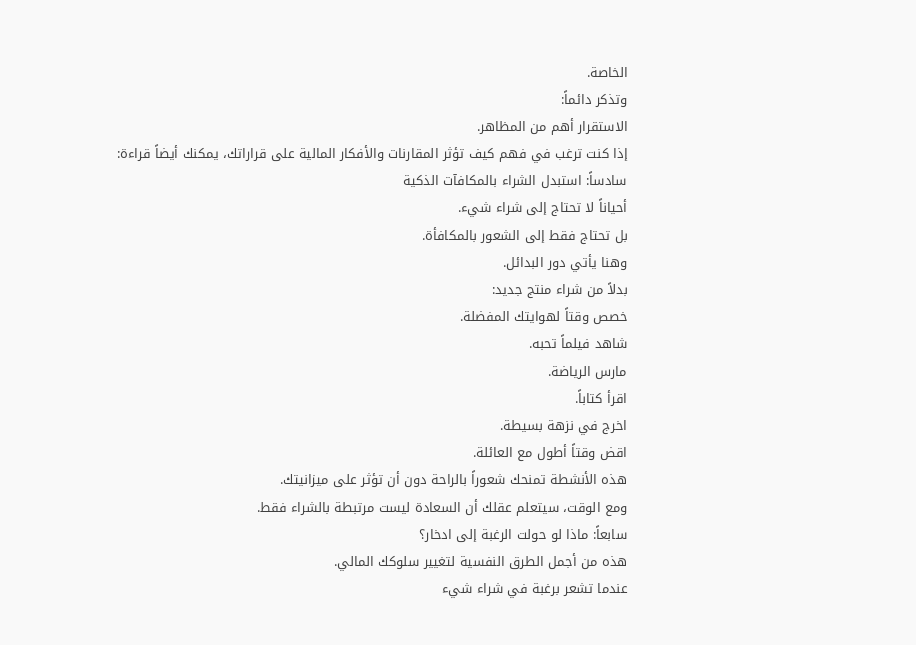الخاصة.
وتذكر دائماً:
الاستقرار أهم من المظاهر.
إذا كنت ترغب في فهم كيف تؤثر المقارنات والأفكار المالية على قراراتك، يمكنك أيضاً قراءة:
سادساً: استبدل الشراء بالمكافآت الذكية
أحياناً لا تحتاج إلى شراء شيء.
بل تحتاج فقط إلى الشعور بالمكافأة.
وهنا يأتي دور البدائل.
بدلاً من شراء منتج جديد:
خصص وقتاً لهوايتك المفضلة.
شاهد فيلماً تحبه.
مارس الرياضة.
اقرأ كتاباً.
اخرج في نزهة بسيطة.
اقض وقتاً أطول مع العائلة.
هذه الأنشطة تمنحك شعوراً بالراحة دون أن تؤثر على ميزانيتك.
ومع الوقت، سيتعلم عقلك أن السعادة ليست مرتبطة بالشراء فقط.
سابعاً: ماذا لو حولت الرغبة إلى ادخار؟
هذه من أجمل الطرق النفسية لتغيير سلوكك المالي.
عندما تشعر برغبة في شراء شيء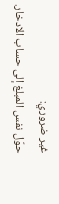غير ضروري:
حوّل نفس المبلغ إلى حساب الادخار.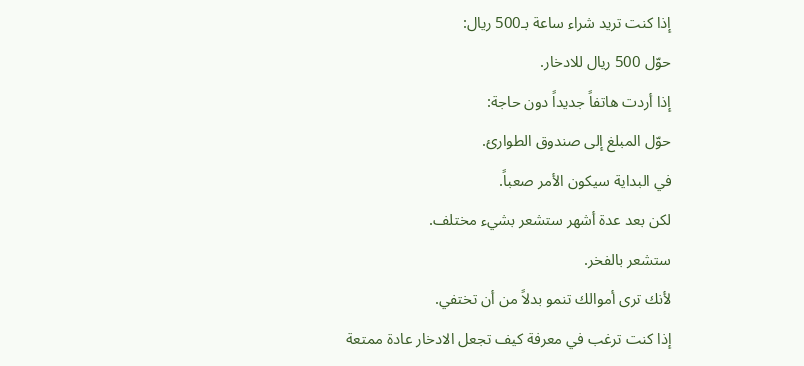إذا كنت تريد شراء ساعة بـ500 ريال:
حوّل 500 ريال للادخار.
إذا أردت هاتفاً جديداً دون حاجة:
حوّل المبلغ إلى صندوق الطوارئ.
في البداية سيكون الأمر صعباً.
لكن بعد عدة أشهر ستشعر بشيء مختلف.
ستشعر بالفخر.
لأنك ترى أموالك تنمو بدلاً من أن تختفي.
إذا كنت ترغب في معرفة كيف تجعل الادخار عادة ممتعة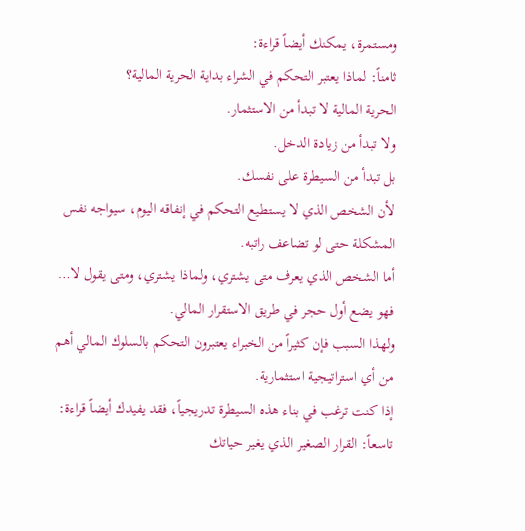ومستمرة، يمكنك أيضاً قراءة:
ثامناً: لماذا يعتبر التحكم في الشراء بداية الحرية المالية؟
الحرية المالية لا تبدأ من الاستثمار.
ولا تبدأ من زيادة الدخل.
بل تبدأ من السيطرة على نفسك.
لأن الشخص الذي لا يستطيع التحكم في إنفاقه اليوم، سيواجه نفس المشكلة حتى لو تضاعف راتبه.
أما الشخص الذي يعرف متى يشتري، ولماذا يشتري، ومتى يقول لا…
فهو يضع أول حجر في طريق الاستقرار المالي.
ولهذا السبب فإن كثيراً من الخبراء يعتبرون التحكم بالسلوك المالي أهم من أي استراتيجية استثمارية.
إذا كنت ترغب في بناء هذه السيطرة تدريجياً، فقد يفيدك أيضاً قراءة:
تاسعاً: القرار الصغير الذي يغير حياتك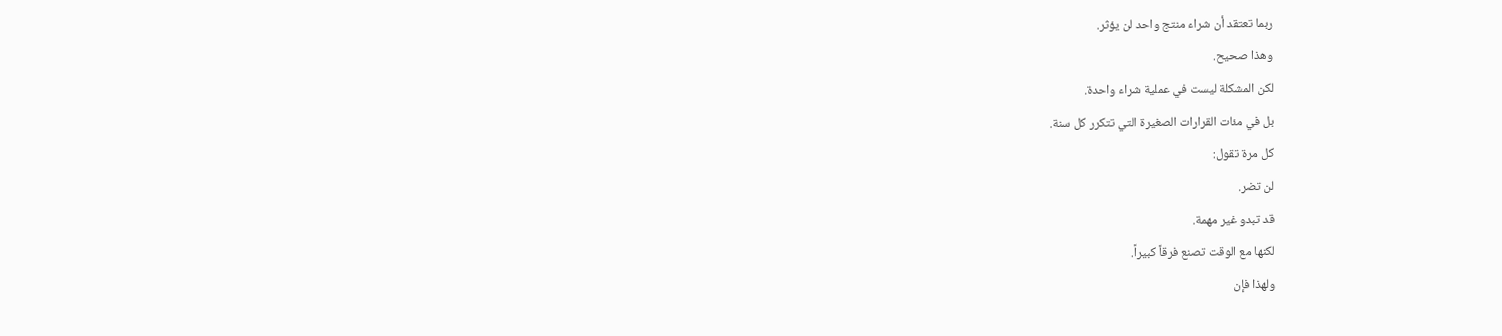ربما تعتقد أن شراء منتج واحد لن يؤثر.
وهذا صحيح.
لكن المشكلة ليست في عملية شراء واحدة.
بل في مئات القرارات الصغيرة التي تتكرر كل سنة.
كل مرة تقول:
لن تضر.
قد تبدو غير مهمة.
لكنها مع الوقت تصنع فرقاً كبيراً.
ولهذا فإن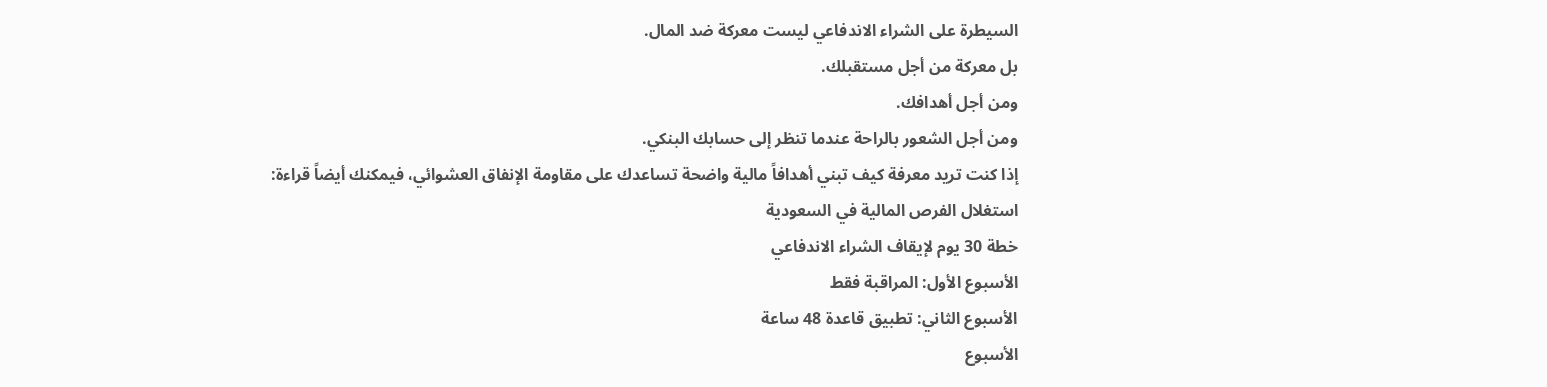السيطرة على الشراء الاندفاعي ليست معركة ضد المال.
بل معركة من أجل مستقبلك.
ومن أجل أهدافك.
ومن أجل الشعور بالراحة عندما تنظر إلى حسابك البنكي.
إذا كنت تريد معرفة كيف تبني أهدافاً مالية واضحة تساعدك على مقاومة الإنفاق العشوائي، فيمكنك أيضاً قراءة:
استغلال الفرص المالية في السعودية
خطة 30 يوم لإيقاف الشراء الاندفاعي
الأسبوع الأول: المراقبة فقط
الأسبوع الثاني: تطبيق قاعدة 48 ساعة
الأسبوع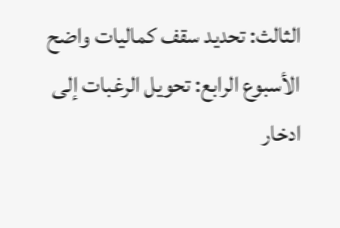الثالث: تحديد سقف كماليات واضح
الأسبوع الرابع: تحويل الرغبات إلى ادخار